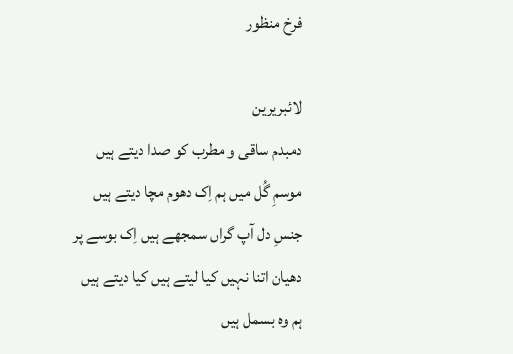فرخ منظور

لائبریرین
دمبدم ساقی و مطرب کو صدا دیتے ہیں
موسمِ گُل میں ہم اِک دھوم مچا دیتے ہیں
جنسِ دل آپ گراں سمجھے ہیں اِک بوسے پر
دھیان اتنا نہیں کیا لیتے ہیں کیا دیتے ہیں
ہم وہ بسمل ہیں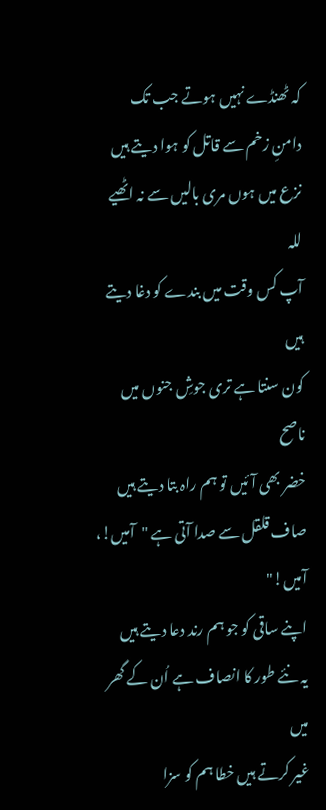کہ ٹھنڈے نہیں ہوتے جب تک
دامنِ زخم سے قاتل کو ہوا دیتے ہیں
نزع میں ہوں مری بالیں سے نہ اٹھیے للہ
آپ کس وقت میں بندے کو دغا دیتے ہیں
کون سنتا ہے تری جوشِ جنوں میں ناصح
خضر بھی آئیں تو ہم راہ بتا دیتے ہیں
صاف قلقل سے صدا آتی ہے "آمیں!، آمیں!"
اپنے ساقی کو جو ہم رند دعا دیتے ہیں
یہ نئے طور کا انصاف ہے اُن کے گھر میں
غیر کرتے ہیں خطا ہم کو سزا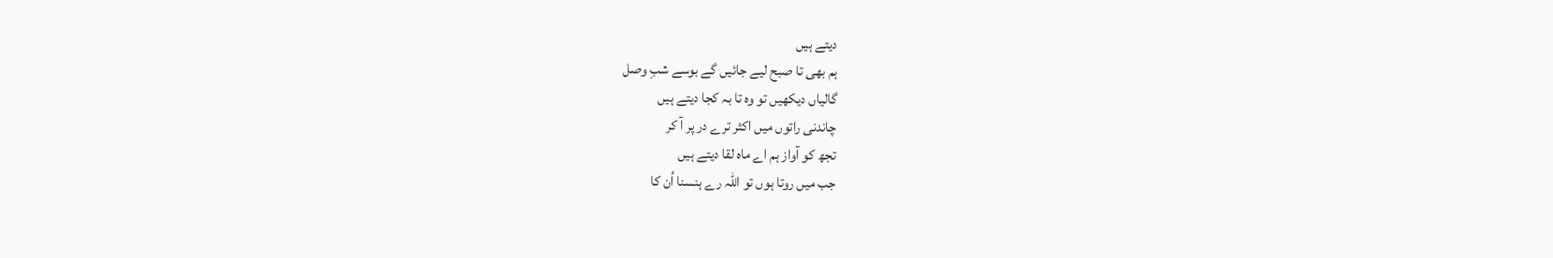دیتے ہیں
ہم بھی تا صبح لیے جائیں گے بوسے شبِ وصل
گالیاں دیکھیں تو وہ تا بہ کجا دیتے ہیں
چاندنی راتوں میں اکثر ترے در پر آ کر
تجھ کو آواز ہم اے ماہ لقا دیتے ہیں
جب میں روتا ہوں تو اللہ رے ہنسنا اُن کا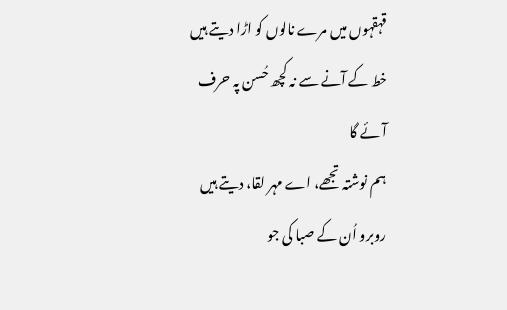قہقہوں میں مرے نالوں کو اڑا دیتے ہیں
خط کے آنے سے نہ کچھ حُسن پہ حرف آئے گا
ہم نوشتہ تجھے، اے مہر لقا، دیتے ہیں
روبرو اُن کے صبا کی جو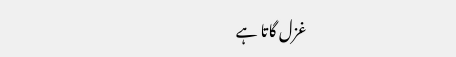غزل گاتا ہے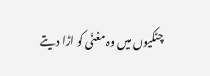چٹکیوں میں وہ مغنّی کو اڑا دیتے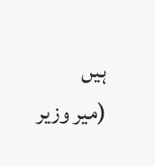ہیں
(میر وزیر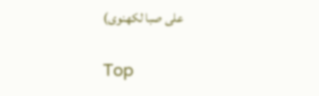علی صبا لکھنوی)

Top